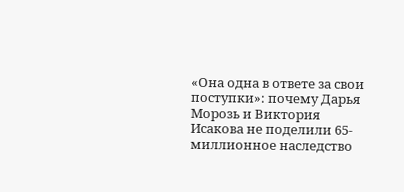«Она одна в ответе за свои поступки»: почему Дарья Морозь и Виктория Исакова не поделили 65-миллионное наследство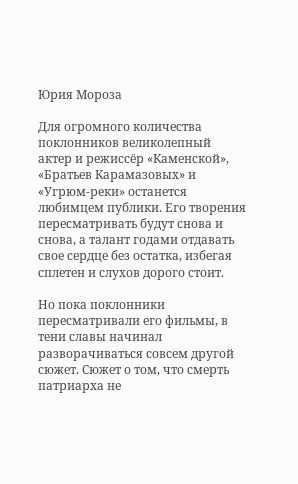Юрия Мороза

Для огромного количества поклонников великолепный актер и режиссёр «Каменской», «Братьев Карамазовых» и «Угрюм-реки» останется любимцем публики. Его творения пересматривать будут снова и снова, а талант годами отдавать свое сердце без остатка, избегая сплетен и слухов дорого стоит.

Но пока поклонники пересматривали его фильмы, в тени славы начинал разворачиваться совсем другой сюжет. Сюжет о том, что смерть патриарха не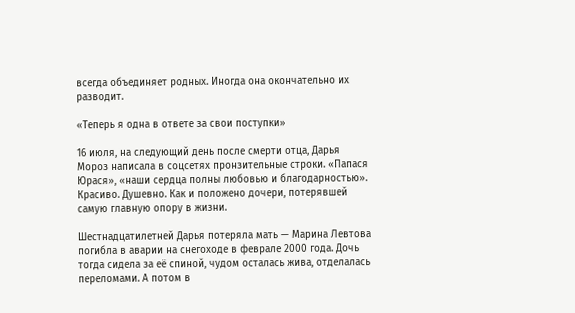всегда объединяет родных. Иногда она окончательно их разводит.

«Теперь я одна в ответе за свои поступки»

16 июля, на следующий день после смерти отца, Дарья Мороз написала в соцсетях пронзительные строки. «Папася Юрася», «наши сердца полны любовью и благодарностью». Красиво. Душевно. Как и положено дочери, потерявшей самую главную опору в жизни.

Шестнадцатилетней Дарья потеряла мать — Марина Левтова погибла в аварии на снегоходе в феврале 2000 года. Дочь тогда сидела за её спиной, чудом осталась жива, отделалась переломами. А потом в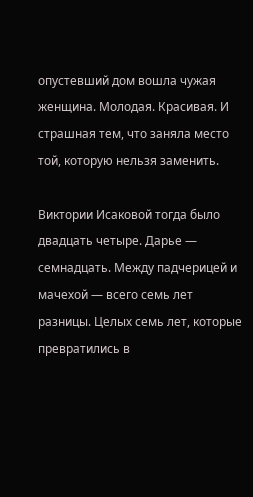опустевший дом вошла чужая женщина. Молодая. Красивая. И страшная тем, что заняла место той, которую нельзя заменить.

Виктории Исаковой тогда было двадцать четыре. Дарье — семнадцать. Между падчерицей и мачехой — всего семь лет разницы. Целых семь лет, которые превратились в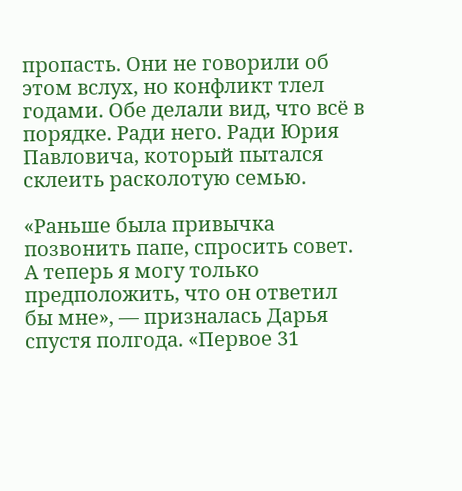пропасть. Они не говорили об этом вслух, но конфликт тлел годами. Обе делали вид, что всё в порядке. Ради него. Ради Юрия Павловича, который пытался склеить расколотую семью.

«Раньше была привычка позвонить папе, спросить совет. А теперь я могу только предположить, что он ответил бы мне», — призналась Дарья спустя полгода. «Первое 31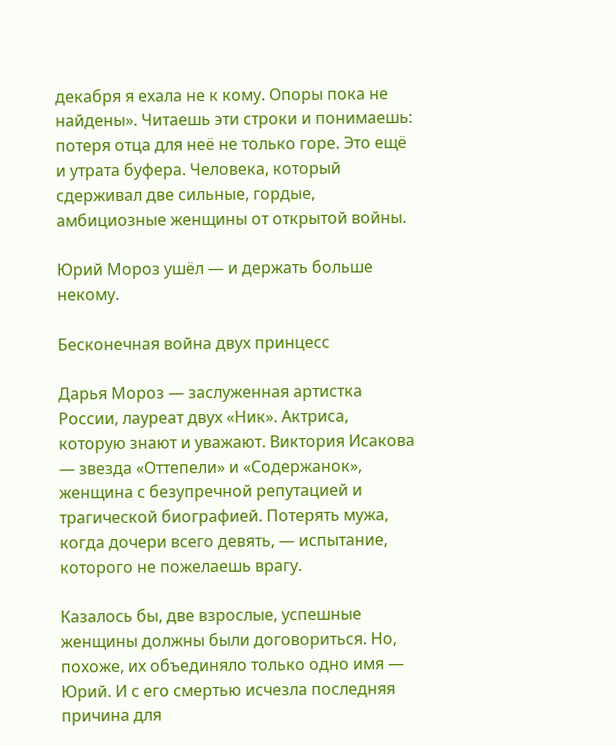декабря я ехала не к кому. Опоры пока не найдены». Читаешь эти строки и понимаешь: потеря отца для неё не только горе. Это ещё и утрата буфера. Человека, который сдерживал две сильные, гордые, амбициозные женщины от открытой войны.

Юрий Мороз ушёл — и держать больше некому.

Бесконечная война двух принцесс

Дарья Мороз — заслуженная артистка России, лауреат двух «Ник». Актриса, которую знают и уважают. Виктория Исакова — звезда «Оттепели» и «Содержанок», женщина с безупречной репутацией и трагической биографией. Потерять мужа, когда дочери всего девять, — испытание, которого не пожелаешь врагу.

Казалось бы, две взрослые, успешные женщины должны были договориться. Но, похоже, их объединяло только одно имя — Юрий. И с его смертью исчезла последняя причина для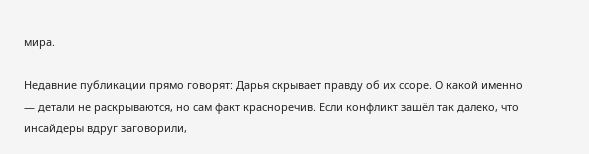мира.

Недавние публикации прямо говорят: Дарья скрывает правду об их ссоре. О какой именно — детали не раскрываются, но сам факт красноречив. Если конфликт зашёл так далеко, что инсайдеры вдруг заговорили,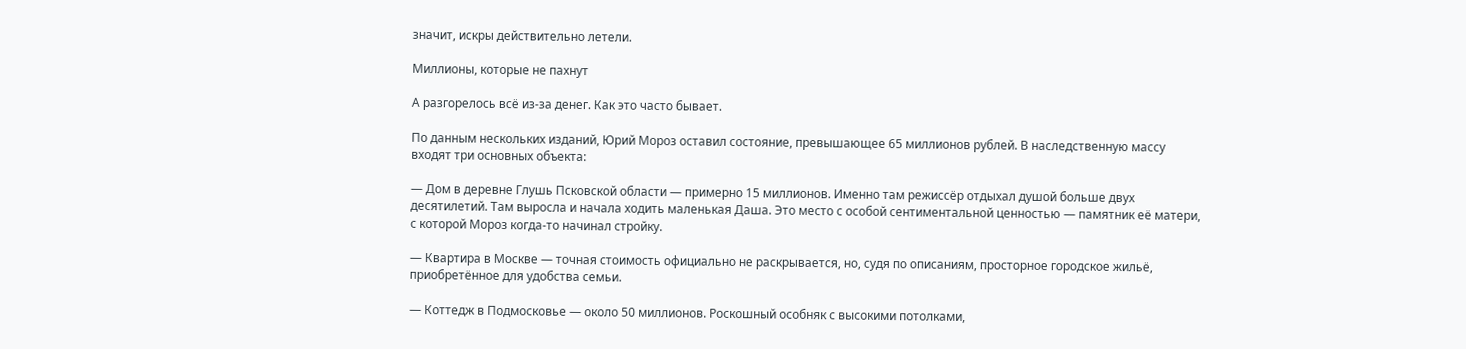значит, искры действительно летели.

Миллионы, которые не пахнут

А разгорелось всё из-за денег. Как это часто бывает.

По данным нескольких изданий, Юрий Мороз оставил состояние, превышающее 65 миллионов рублей. В наследственную массу входят три основных объекта:

— Дом в деревне Глушь Псковской области — примерно 15 миллионов. Именно там режиссёр отдыхал душой больше двух десятилетий. Там выросла и начала ходить маленькая Даша. Это место с особой сентиментальной ценностью — памятник её матери, с которой Мороз когда-то начинал стройку.

— Квартира в Москве — точная стоимость официально не раскрывается, но, судя по описаниям, просторное городское жильё, приобретённое для удобства семьи.

— Коттедж в Подмосковье — около 50 миллионов. Роскошный особняк с высокими потолками,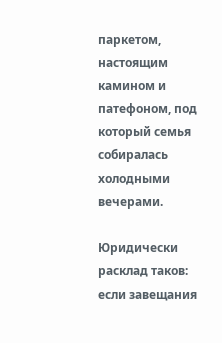паркетом, настоящим камином и патефоном, под который семья собиралась холодными вечерами.

Юридически расклад таков: если завещания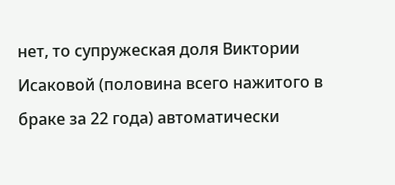нет, то супружеская доля Виктории Исаковой (половина всего нажитого в браке за 22 года) автоматически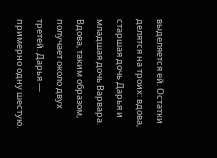выделяется ей. Остатки делятся на троих: вдова, старшая дочь Дарья и младшая дочь Варвара. Вдова, таким образом, получает около двух третей. Дарья — примерно одну шестую.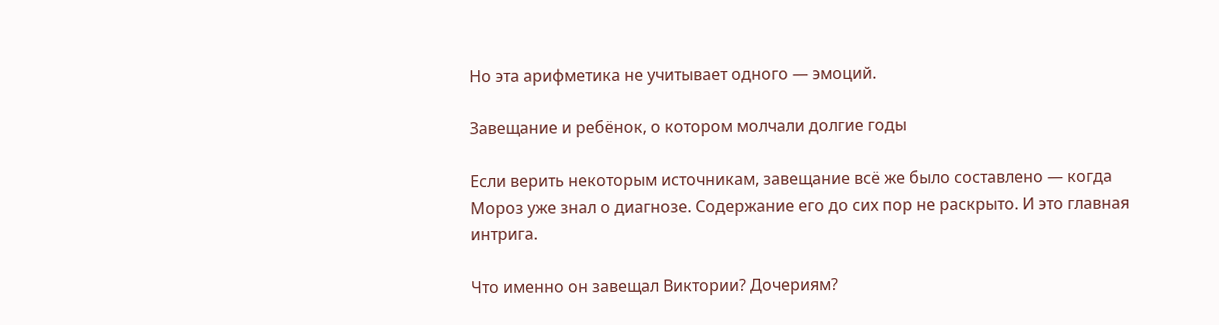Но эта арифметика не учитывает одного — эмоций.

Завещание и ребёнок, о котором молчали долгие годы

Если верить некоторым источникам, завещание всё же было составлено — когда Мороз уже знал о диагнозе. Содержание его до сих пор не раскрыто. И это главная интрига.

Что именно он завещал Виктории? Дочериям?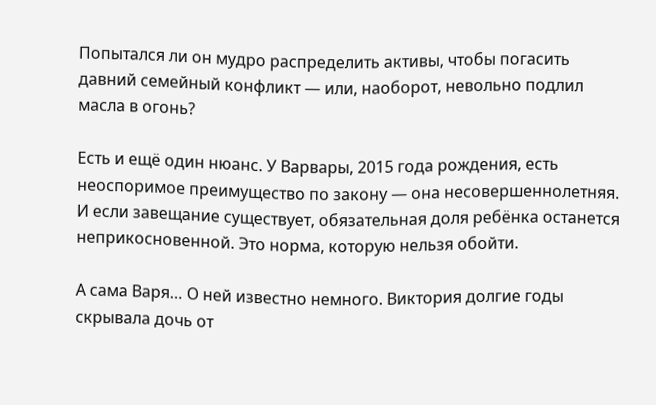Попытался ли он мудро распределить активы, чтобы погасить давний семейный конфликт — или, наоборот, невольно подлил масла в огонь?

Есть и ещё один нюанс. У Варвары, 2015 года рождения, есть неоспоримое преимущество по закону — она несовершеннолетняя. И если завещание существует, обязательная доля ребёнка останется неприкосновенной. Это норма, которую нельзя обойти.

А сама Варя… О ней известно немного. Виктория долгие годы скрывала дочь от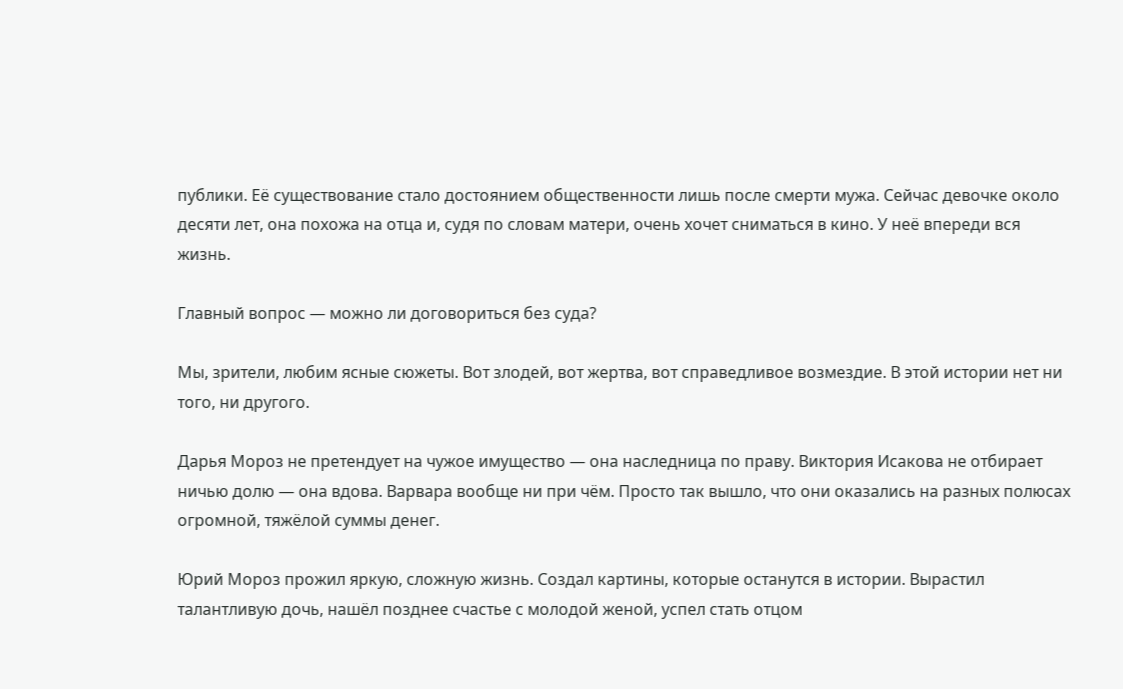публики. Её существование стало достоянием общественности лишь после смерти мужа. Сейчас девочке около десяти лет, она похожа на отца и, судя по словам матери, очень хочет сниматься в кино. У неё впереди вся жизнь.

Главный вопрос — можно ли договориться без суда?

Мы, зрители, любим ясные сюжеты. Вот злодей, вот жертва, вот справедливое возмездие. В этой истории нет ни того, ни другого.

Дарья Мороз не претендует на чужое имущество — она наследница по праву. Виктория Исакова не отбирает ничью долю — она вдова. Варвара вообще ни при чём. Просто так вышло, что они оказались на разных полюсах огромной, тяжёлой суммы денег.

Юрий Мороз прожил яркую, сложную жизнь. Создал картины, которые останутся в истории. Вырастил талантливую дочь, нашёл позднее счастье с молодой женой, успел стать отцом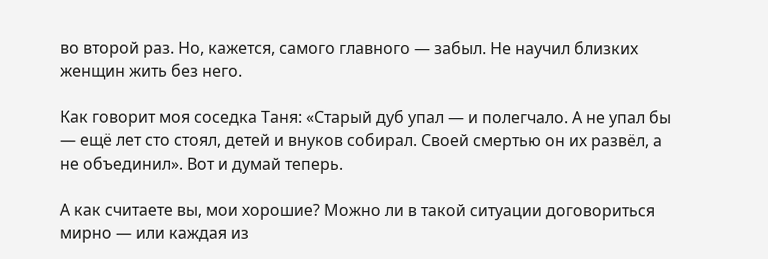во второй раз. Но, кажется, самого главного — забыл. Не научил близких женщин жить без него.

Как говорит моя соседка Таня: «Старый дуб упал — и полегчало. А не упал бы — ещё лет сто стоял, детей и внуков собирал. Своей смертью он их развёл, а не объединил». Вот и думай теперь.

А как считаете вы, мои хорошие? Можно ли в такой ситуации договориться мирно — или каждая из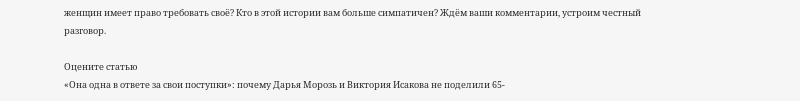женщин имеет право требовать своё? Кто в этой истории вам больше симпатичен? Ждём ваши комментарии, устроим честный разговор.

Оцените статью
«Она одна в ответе за свои поступки»: почему Дарья Морозь и Виктория Исакова не поделили 65-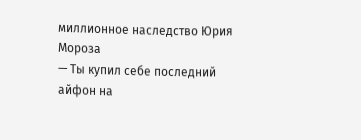миллионное наследство Юрия Мороза
— Ты купил себе последний айфон на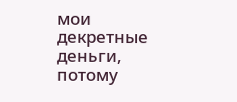мои декретные деньги, потому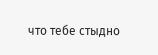что тебе стыдно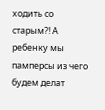ходить со старым?! А ребенку мы памперсы из чего будем делат